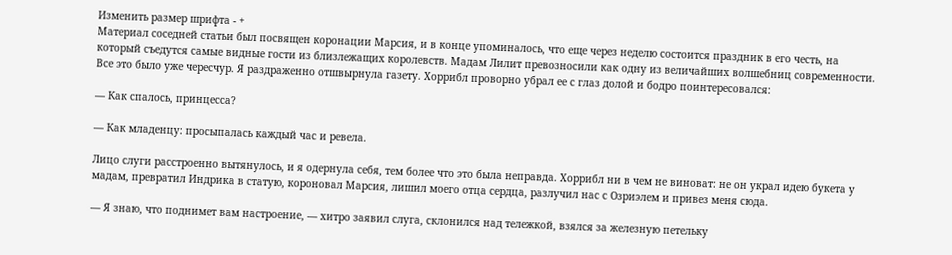Изменить размер шрифта - +
Материал соседней статьи был посвящен коронации Марсия, и в конце упоминалось, что еще через неделю состоится праздник в его честь, на который съедутся самые видные гости из близлежащих королевств. Мадам Лилит превозносили как одну из величайших волшебниц современности. Все это было уже чересчур. Я раздраженно отшвырнула газету. Хоррибл проворно убрал ее с глаз долой и бодро поинтересовался:

— Как спалось, принцесса?

— Как младенцу: просыпалась каждый час и ревела.

Лицо слуги расстроенно вытянулось, и я одернула себя, тем более что это была неправда. Хоррибл ни в чем не виноват: не он украл идею букета у мадам, превратил Индрика в статую, короновал Марсия, лишил моего отца сердца, разлучил нас с Озриэлем и привез меня сюда.

— Я знаю, что поднимет вам настроение, — хитро заявил слуга, склонился над тележкой, взялся за железную петельку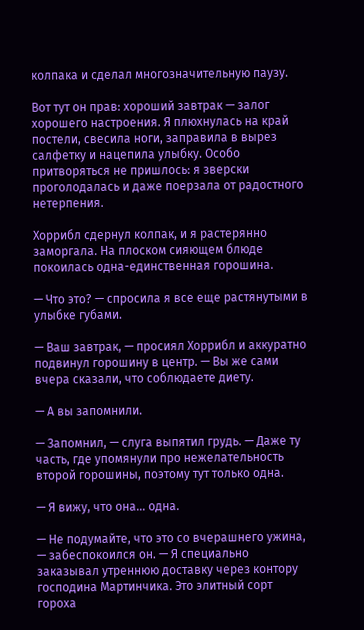колпака и сделал многозначительную паузу.

Вот тут он прав: хороший завтрак — залог хорошего настроения. Я плюхнулась на край постели, свесила ноги, заправила в вырез салфетку и нацепила улыбку. Особо притворяться не пришлось: я зверски проголодалась и даже поерзала от радостного нетерпения.

Хоррибл сдернул колпак, и я растерянно заморгала. На плоском сияющем блюде покоилась одна-единственная горошина.

— Что это? — спросила я все еще растянутыми в улыбке губами.

— Ваш завтрак, — просиял Хоррибл и аккуратно подвинул горошину в центр. — Вы же сами вчера сказали, что соблюдаете диету.

— А вы запомнили.

— Запомнил, — слуга выпятил грудь. — Даже ту часть, где упомянули про нежелательность второй горошины, поэтому тут только одна.

— Я вижу, что она… одна.

— Не подумайте, что это со вчерашнего ужина, — забеспокоился он. — Я специально заказывал утреннюю доставку через контору господина Мартинчика. Это элитный сорт гороха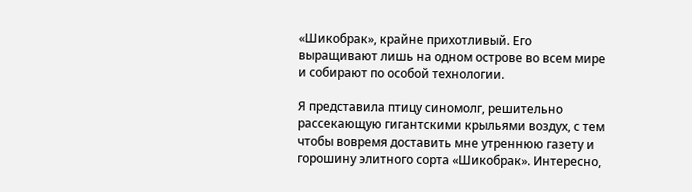«Шикобрак», крайне прихотливый. Его выращивают лишь на одном острове во всем мире и собирают по особой технологии.

Я представила птицу синомолг, решительно рассекающую гигантскими крыльями воздух, с тем чтобы вовремя доставить мне утреннюю газету и горошину элитного сорта «Шикобрак». Интересно,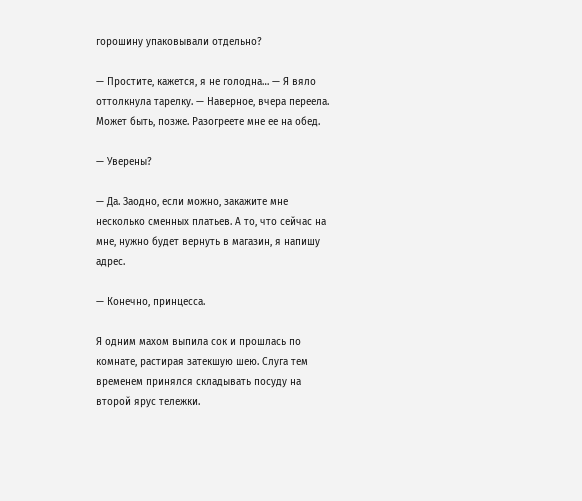горошину упаковывали отдельно?

— Простите, кажется, я не голодна… — Я вяло оттолкнула тарелку. — Наверное, вчера переела. Может быть, позже. Разогреете мне ее на обед.

— Уверены?

— Да. Заодно, если можно, закажите мне несколько сменных платьев. А то, что сейчас на мне, нужно будет вернуть в магазин, я напишу адрес.

— Конечно, принцесса.

Я одним махом выпила сок и прошлась по комнате, растирая затекшую шею. Слуга тем временем принялся складывать посуду на второй ярус тележки.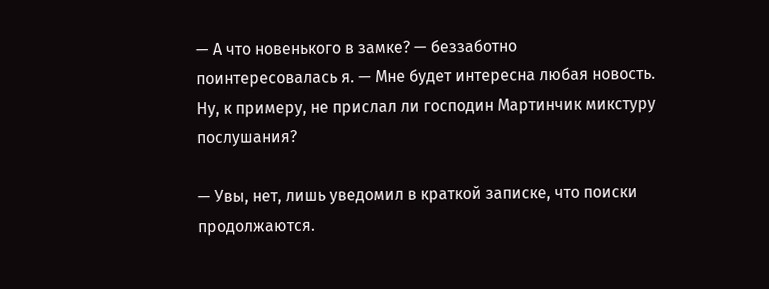— А что новенького в замке? — беззаботно поинтересовалась я. — Мне будет интересна любая новость. Ну, к примеру, не прислал ли господин Мартинчик микстуру послушания?

— Увы, нет, лишь уведомил в краткой записке, что поиски продолжаются.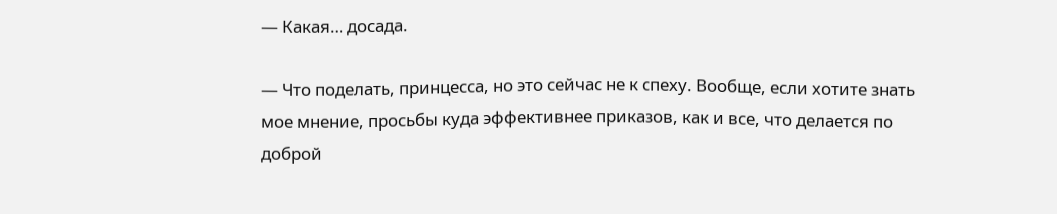— Какая… досада.

— Что поделать, принцесса, но это сейчас не к спеху. Вообще, если хотите знать мое мнение, просьбы куда эффективнее приказов, как и все, что делается по доброй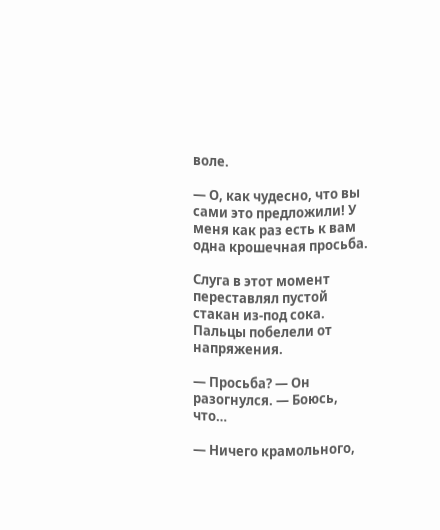воле.

— О, как чудесно, что вы сами это предложили! У меня как раз есть к вам одна крошечная просьба.

Слуга в этот момент переставлял пустой стакан из-под сока. Пальцы побелели от напряжения.

— Просьба? — Он разогнулся. — Боюсь, что…

— Ничего крамольного,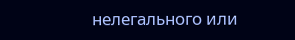нелегального или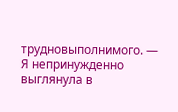трудновыполнимого. — Я непринужденно выглянула в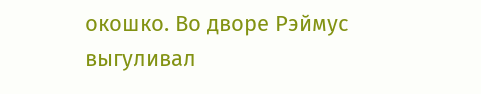окошко. Во дворе Рэймус выгуливал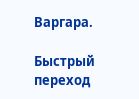Варгара.

Быстрый переход